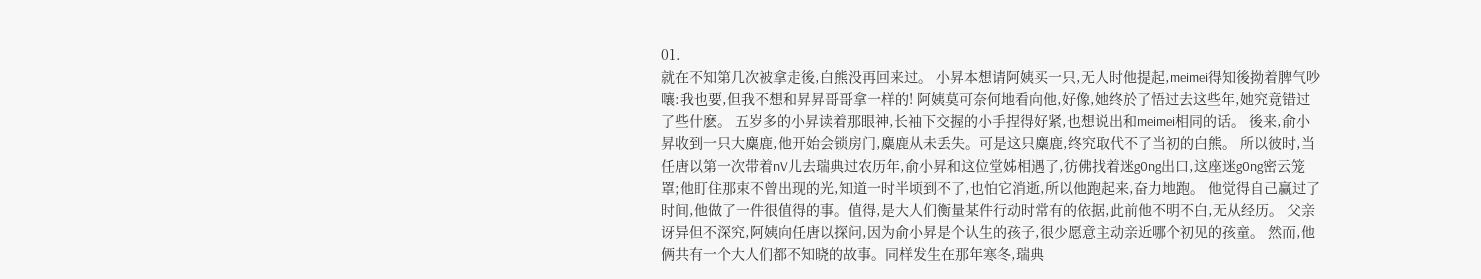01.
就在不知第几次被拿走後,白熊没再回来过。 小昇本想请阿姨买一只,无人时他提起,meimei得知後拗着脾气吵嚷:我也要,但我不想和昇昇哥哥拿一样的! 阿姨莫可奈何地看向他,好像,她终於了悟过去这些年,她究竟错过了些什麽。 五岁多的小昇读着那眼神,长袖下交握的小手捏得好紧,也想说出和meimei相同的话。 後来,俞小昇收到一只大麋鹿,他开始会锁房门,麋鹿从未丢失。可是这只麋鹿,终究取代不了当初的白熊。 所以彼时,当任唐以第一次带着nV儿去瑞典过农历年,俞小昇和这位堂姊相遇了,彷佛找着迷g0ng出口,这座迷g0ng密云笼罩;他盯住那束不曾出现的光,知道一时半顷到不了,也怕它消逝,所以他跑起来,奋力地跑。 他觉得自己赢过了时间,他做了一件很值得的事。值得,是大人们衡量某件行动时常有的依据,此前他不明不白,无从经历。 父亲讶异但不深究,阿姨向任唐以探问,因为俞小昇是个认生的孩子,很少愿意主动亲近哪个初见的孩童。 然而,他俩共有一个大人们都不知晓的故事。同样发生在那年寒冬,瑞典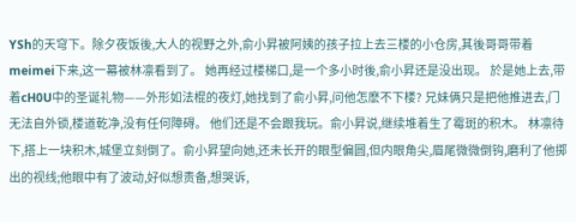YSh的天穹下。除夕夜饭後,大人的视野之外,俞小昇被阿姨的孩子拉上去三楼的小仓房,其後哥哥带着meimei下来,这一幕被林凛看到了。 她再经过楼梯口,是一个多小时後,俞小昇还是没出现。 於是她上去,带着cH0U中的圣诞礼物——外形如法棍的夜灯,她找到了俞小昇,问他怎麽不下楼? 兄妹俩只是把他推进去,门无法自外锁,楼道乾净,没有任何障碍。 他们还是不会跟我玩。俞小昇说,继续堆着生了霉斑的积木。 林凛待下,搭上一块积木,城堡立刻倒了。俞小昇望向她,还未长开的眼型偏圆,但内眼角尖,眉尾微微倒钩,磨利了他掷出的视线;他眼中有了波动,好似想责备,想哭诉,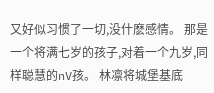又好似习惯了一切,没什麽感情。 那是一个将满七岁的孩子,对着一个九岁,同样聪慧的nV孩。 林凛将城堡基底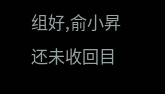组好,俞小昇还未收回目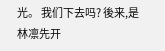光。 我们下去吗? 後来,是林凛先开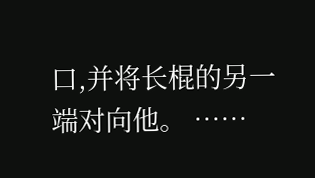口,并将长棍的另一端对向他。 ……